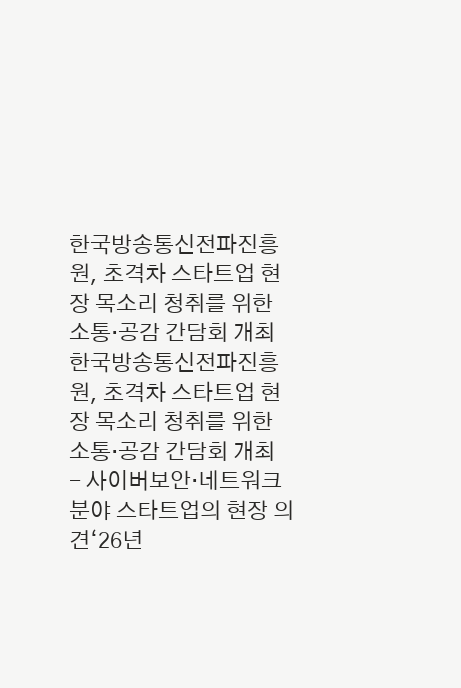한국방송통신전파진흥원, 초격차 스타트업 현장 목소리 청취를 위한 소통·공감 간담회 개최 한국방송통신전파진흥원, 초격차 스타트업 현장 목소리 청취를 위한 소통·공감 간담회 개최
- 사이버보안·네트워크 분야 스타트업의 현장 의견‘26년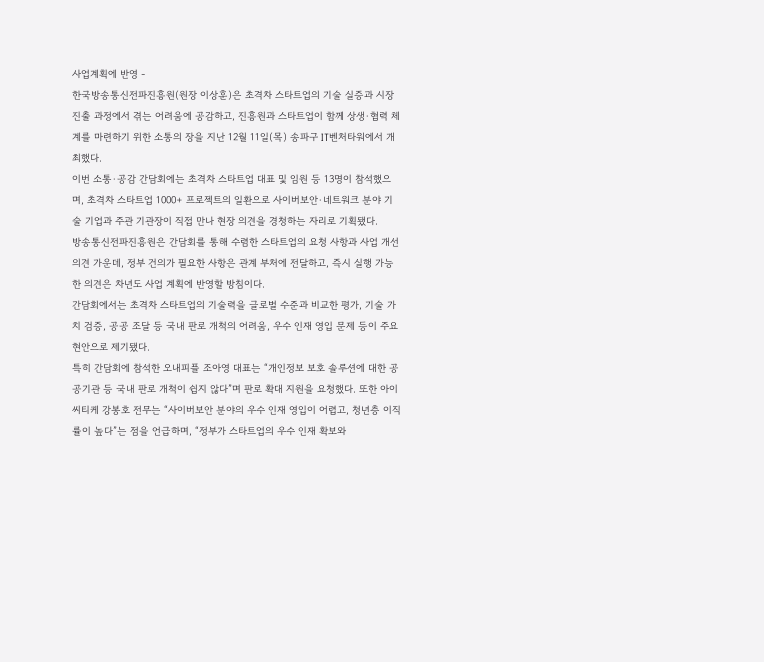사업계획에 반영 -
한국방송통신전파진흥원(원장 이상훈)은 초격차 스타트업의 기술 실증과 시장 진출 과정에서 겪는 어려움에 공감하고, 진흥원과 스타트업이 함께 상생·협력 체계를 마련하기 위한 소통의 장을 지난 12월 11일(목) 송파구 IT벤처타워에서 개최했다.
이번 소통·공감 간담회에는 초격차 스타트업 대표 및 임원 등 13명이 참석했으며, 초격차 스타트업 1000+ 프로젝트의 일환으로 사이버보안·네트워크 분야 기술 기업과 주관 기관장이 직접 만나 현장 의견을 경청하는 자리로 기획됐다.
방송통신전파진흥원은 간담회를 통해 수렴한 스타트업의 요청 사항과 사업 개선 의견 가운데, 정부 건의가 필요한 사항은 관계 부처에 전달하고, 즉시 실행 가능한 의견은 차년도 사업 계획에 반영할 방침이다.
간담회에서는 초격차 스타트업의 기술력을 글로벌 수준과 비교한 평가, 기술 가치 검증, 공공 조달 등 국내 판로 개척의 어려움, 우수 인재 영입 문제 등이 주요 현안으로 제기됐다.
특히 간담회에 참석한 오내피플 조아영 대표는 “개인정보 보호 솔루션에 대한 공공기관 등 국내 판로 개척이 쉽지 않다”며 판로 확대 지원을 요청했다. 또한 아이씨티케 강봉호 전무는 “사이버보안 분야의 우수 인재 영입이 어렵고, 청년층 이직률이 높다”는 점을 언급하며, “정부가 스타트업의 우수 인재 확보와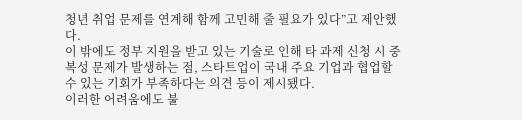청년 취업 문제를 연계해 함께 고민해 줄 필요가 있다”고 제안했다.
이 밖에도 정부 지원을 받고 있는 기술로 인해 타 과제 신청 시 중복성 문제가 발생하는 점, 스타트업이 국내 주요 기업과 협업할 수 있는 기회가 부족하다는 의견 등이 제시됐다.
이러한 어려움에도 불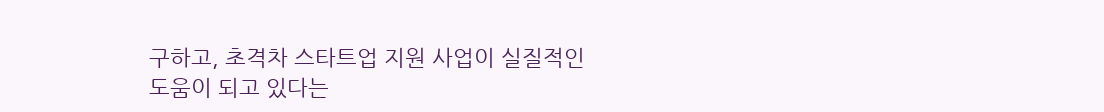구하고, 초격차 스타트업 지원 사업이 실질적인 도움이 되고 있다는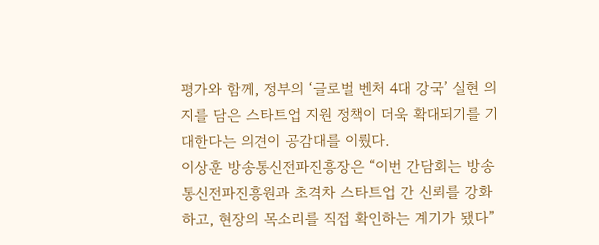평가와 함께, 정부의 ‘글로벌 벤처 4대 강국’ 실현 의지를 담은 스타트업 지원 정책이 더욱 확대되기를 기대한다는 의견이 공감대를 이뤘다.
이상훈 방송통신전파진흥장은 “이번 간담회는 방송통신전파진흥원과 초격차 스타트업 간 신뢰를 강화하고, 현장의 목소리를 직접 확인하는 계기가 됐다”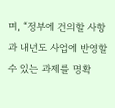며, “정부에 건의할 사항과 내년도 사업에 반영할 수 있는 과제를 명확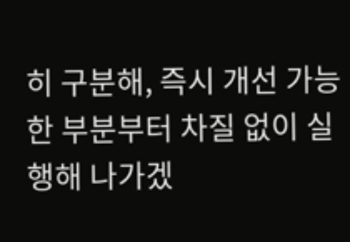히 구분해, 즉시 개선 가능한 부분부터 차질 없이 실행해 나가겠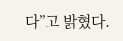다”고 밝혔다.